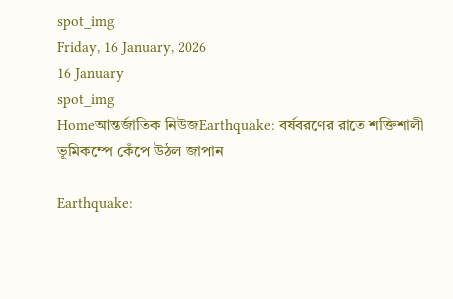spot_img
Friday, 16 January, 2026
16 January
spot_img
Homeআন্তর্জাতিক নিউজEarthquake: বর্ষবরণের রাতে শক্তিশালী ভূমিকম্পে কেঁপে উঠল জাপান

Earthquake: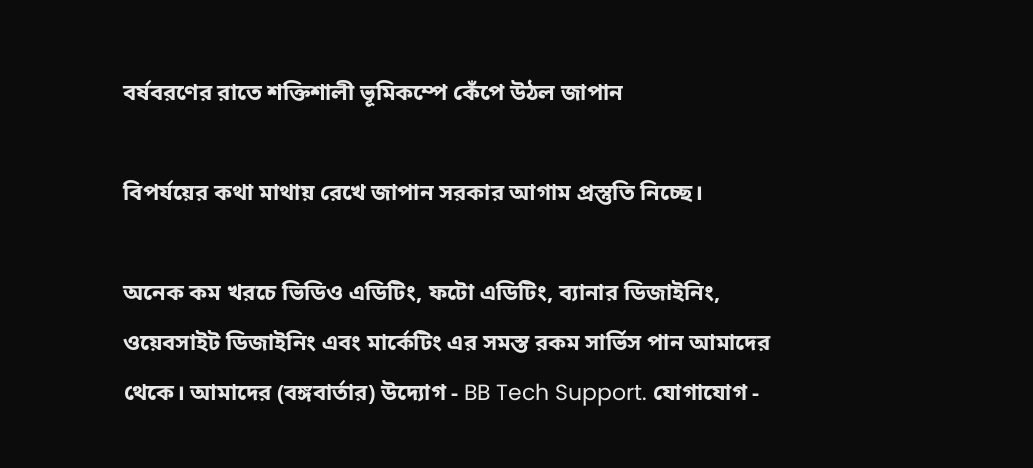বর্ষবরণের রাতে শক্তিশালী ভূমিকম্পে কেঁপে উঠল জাপান

বিপর্যয়ের কথা মাথায় রেখে জাপান সরকার আগাম প্রস্তুতি নিচ্ছে।

অনেক কম খরচে ভিডিও এডিটিং, ফটো এডিটিং, ব্যানার ডিজাইনিং, ওয়েবসাইট ডিজাইনিং এবং মার্কেটিং এর সমস্ত রকম সার্ভিস পান আমাদের থেকে। আমাদের (বঙ্গবার্তার) উদ্যোগ - BB Tech Support. যোগাযোগ -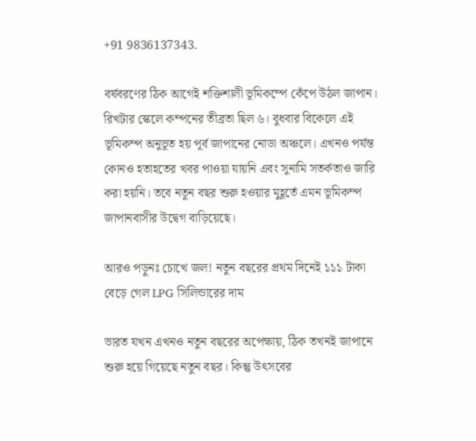+91 9836137343.

বর্ষবরণের ঠিক আগেই শক্তিশালী ভূমিকম্পে কেঁপে উঠল জাপান। রিখটার স্কেলে কম্পনের তীব্রতা ছিল ৬। বুধবার বিকেলে এই ভূমিকম্প অনুভূত হয় পূর্ব জাপানের নোডা অঞ্চলে। এখনও পর্যন্ত কোনও হতাহতের খবর পাওয়া যায়নি এবং সুনামি সতর্কতাও জারি করা হয়নি। তবে নতুন বছর শুরু হওয়ার মুহূর্তে এমন ভূমিকম্প জাপানবাসীর উদ্বেগ বাড়িয়েছে।

আরও পড়ুনঃ চোখে জল! নতুন বছরের প্রথম দিনেই ১১১ টাকা বেড়ে গেল LPG সিলিন্ডারের দাম

ভারত যখন এখনও নতুন বছরের অপেক্ষায়, ঠিক তখনই জাপানে শুরু হয়ে গিয়েছে নতুন বছর। কিন্তু উৎসবের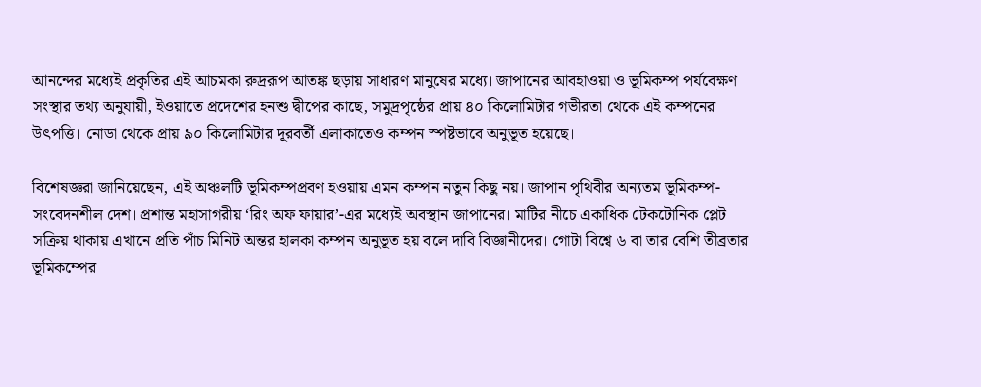আনন্দের মধ্যেই প্রকৃতির এই আচমকা রুদ্ররূপ আতঙ্ক ছড়ায় সাধারণ মানুষের মধ্যে। জাপানের আবহাওয়া ও ভূমিকম্প পর্যবেক্ষণ সংস্থার তথ্য অনুযায়ী, ইওয়াতে প্রদেশের হনশু দ্বীপের কাছে, সমুদ্রপৃষ্ঠের প্রায় ৪০ কিলোমিটার গভীরতা থেকে এই কম্পনের উৎপত্তি। নোডা থেকে প্রায় ৯০ কিলোমিটার দূরবর্তী এলাকাতেও কম্পন স্পষ্টভাবে অনুভূত হয়েছে।

বিশেষজ্ঞরা জানিয়েছেন, এই অঞ্চলটি ভূমিকম্পপ্রবণ হওয়ায় এমন কম্পন নতুন কিছু নয়। জাপান পৃথিবীর অন্যতম ভূমিকম্প-সংবেদনশীল দেশ। প্রশান্ত মহাসাগরীয় ‘রিং অফ ফায়ার’-এর মধ্যেই অবস্থান জাপানের। মাটির নীচে একাধিক টেকটোনিক প্লেট সক্রিয় থাকায় এখানে প্রতি পাঁচ মিনিট অন্তর হালকা কম্পন অনুভূত হয় বলে দাবি বিজ্ঞানীদের। গোটা বিশ্বে ৬ বা তার বেশি তীব্রতার ভূমিকম্পের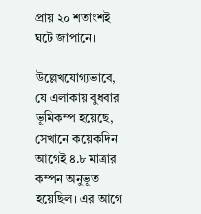প্রায় ২০ শতাংশই ঘটে জাপানে।

উল্লেখযোগ্যভাবে, যে এলাকায় বুধবার ভূমিকম্প হয়েছে, সেখানে কয়েকদিন আগেই ৪.৮ মাত্রার কম্পন অনুভূত হয়েছিল। এর আগে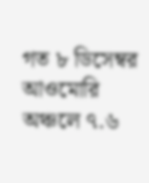গত ৮ ডিসেম্বর আওমোরি অঞ্চলে ৭.৬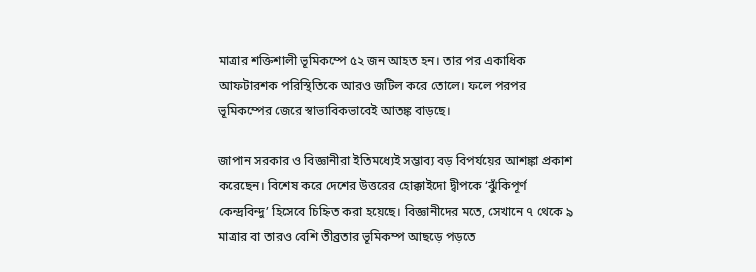মাত্রার শক্তিশালী ভূমিকম্পে ৫২ জন আহত হন। তার পর একাধিক আফটারশক পরিস্থিতিকে আরও জটিল করে তোলে। ফলে পরপর ভূমিকম্পের জেরে স্বাভাবিকভাবেই আতঙ্ক বাড়ছে।

জাপান সরকার ও বিজ্ঞানীরা ইতিমধ্যেই সম্ভাব্য বড় বিপর্যয়ের আশঙ্কা প্রকাশ করেছেন। বিশেষ করে দেশের উত্তরের হোক্কাইদো দ্বীপকে ‘ঝুঁকিপূর্ণ কেন্দ্রবিন্দু’ হিসেবে চিহ্নিত করা হয়েছে। বিজ্ঞানীদের মতে, সেখানে ৭ থেকে ৯ মাত্রার বা তারও বেশি তীব্রতার ভূমিকম্প আছড়ে পড়তে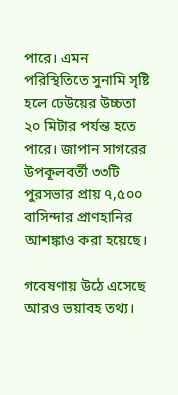পারে। এমন পরিস্থিতিতে সুনামি সৃষ্টি হলে ঢেউয়ের উচ্চতা ২০ মিটার পর্যন্ত হতে পারে। জাপান সাগরের উপকূলবর্তী ৩৩টি পুরসভার প্রায় ৭,৫০০ বাসিন্দার প্রাণহানির আশঙ্কাও করা হয়েছে।

গবেষণায় উঠে এসেছে আরও ভয়াবহ তথ্য।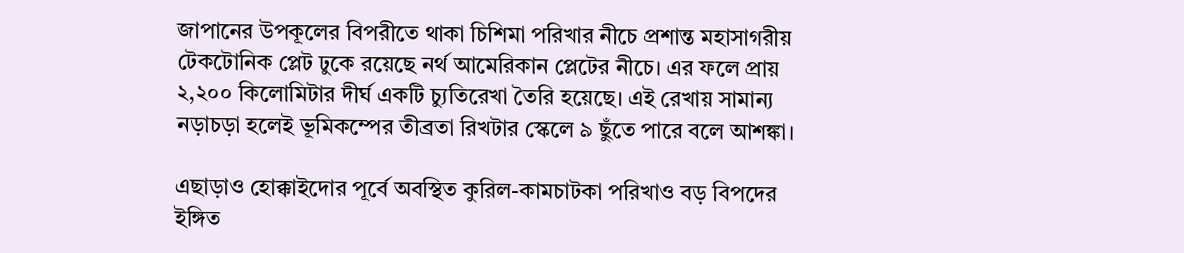জাপানের উপকূলের বিপরীতে থাকা চিশিমা পরিখার নীচে প্রশান্ত মহাসাগরীয় টেকটোনিক প্লেট ঢুকে রয়েছে নর্থ আমেরিকান প্লেটের নীচে। এর ফলে প্রায় ২,২০০ কিলোমিটার দীর্ঘ একটি চ্যুতিরেখা তৈরি হয়েছে। এই রেখায় সামান্য নড়াচড়া হলেই ভূমিকম্পের তীব্রতা রিখটার স্কেলে ৯ ছুঁতে পারে বলে আশঙ্কা।

এছাড়াও হোক্কাইদোর পূর্বে অবস্থিত কুরিল-কামচাটকা পরিখাও বড় বিপদের ইঙ্গিত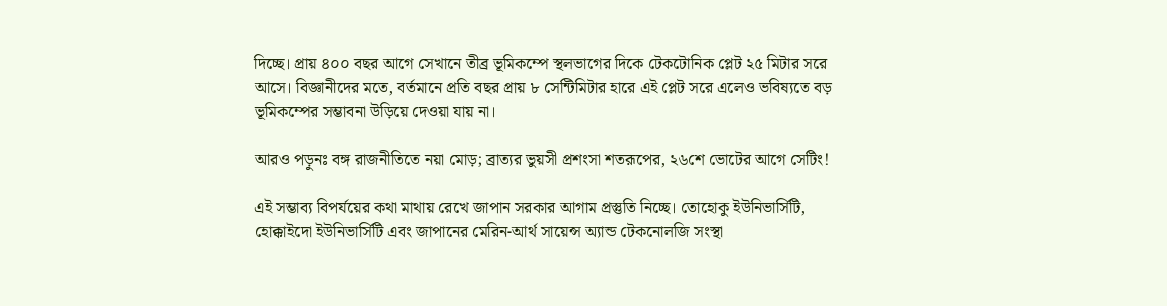দিচ্ছে। প্রায় ৪০০ বছর আগে সেখানে তীব্র ভূমিকম্পে স্থলভাগের দিকে টেকটোনিক প্লেট ২৫ মিটার সরে আসে। বিজ্ঞানীদের মতে, বর্তমানে প্রতি বছর প্রায় ৮ সেন্টিমিটার হারে এই প্লেট সরে এলেও ভবিষ্যতে বড় ভূমিকম্পের সম্ভাবনা উড়িয়ে দেওয়া যায় না।

আরও পড়ুনঃ বঙ্গ রাজনীতিতে নয়া মোড়; ব্রাত্যর ভুয়সী প্রশংসা শতরূপের, ২৬শে ভোটের আগে সেটিং!

এই সম্ভাব্য বিপর্যয়ের কথা মাথায় রেখে জাপান সরকার আগাম প্রস্তুতি নিচ্ছে। তোহোকু ইউনিভার্সিটি, হোক্কাইদো ইউনিভার্সিটি এবং জাপানের মেরিন-আর্থ সায়েন্স অ্যান্ড টেকনোলজি সংস্থা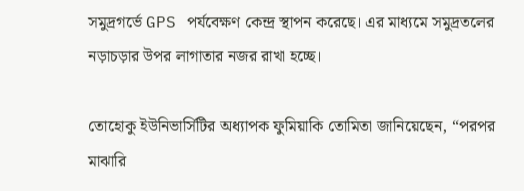সমুদ্রগর্ভে GPS পর্যবেক্ষণ কেন্দ্র স্থাপন করেছে। এর মাধ্যমে সমুদ্রতলের নড়াচড়ার উপর লাগাতার নজর রাখা হচ্ছে।

তোহোকু ইউনিভার্সিটির অধ্যাপক ফুমিয়াকি তোমিতা জানিয়েছেন, “পরপর মাঝারি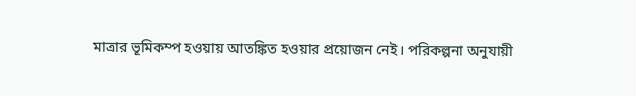মাত্রার ভূমিকম্প হওয়ায় আতঙ্কিত হওয়ার প্রয়োজন নেই। পরিকল্পনা অনুযায়ী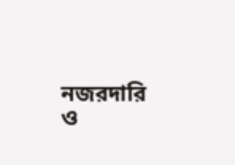নজরদারি ও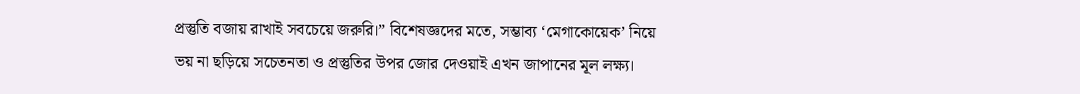প্রস্তুতি বজায় রাখাই সবচেয়ে জরুরি।” বিশেষজ্ঞদের মতে, সম্ভাব্য ‘মেগাকোয়েক’ নিয়ে ভয় না ছড়িয়ে সচেতনতা ও প্রস্তুতির উপর জোর দেওয়াই এখন জাপানের মূল লক্ষ্য।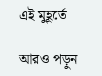এই মুহূর্তে

আরও পড়ুন